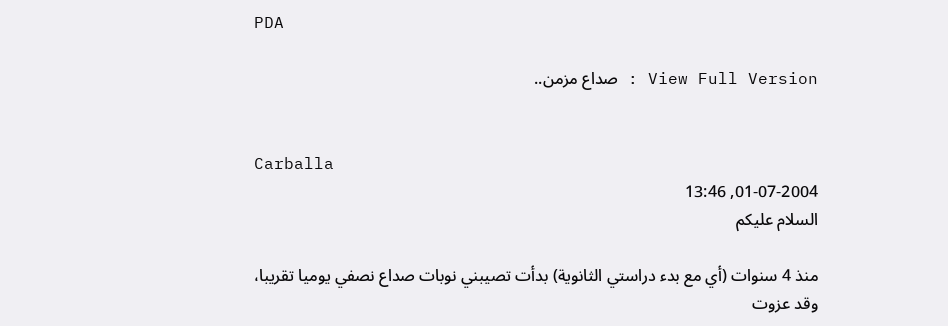PDA

View Full Version : صداع مزمن..


Carballa
01-07-2004, 13:46
السلام عليكم

منذ 4 سنوات (أي مع بدء دراستي الثانوية) بدأت تصيبني نوبات صداع نصفي يوميا تقريبا، وقد عزوت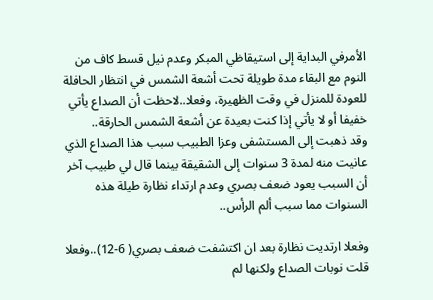الأمرفي البداية إلى استيقاظي المبكر وعدم نيل قسط كاف من النوم مع البقاء مدة طويلة تحت أشعة الشمس في انتظار الحافلة للعودة للمنزل في وقت الظهيرة، وفعلا..لاحظت أن الصداع يأتي خفيفا أو لا يأتي إذا كنت بعيدة عن أشعة الشمس الحارقة..
وقد ذهبت إلى المستشفى وعزا الطبيب سبب هذا الصداع الذي عانيت منه لمدة 3 سنوات إلى الشقيقة بينما قال لي طبيب آخر أن السبب يعود ضعف بصري وعدم ارتداء نظارة طيلة هذه السنوات مما سبب ألم الرأس..

وفعلا ارتديت نظارة بعد ان اكتشفت ضعف بصري( 6-12)..وفعلا قلت نوبات الصداع ولكنها لم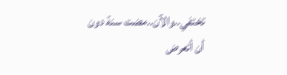تختفي..والآن..مضت سنة دون أن أتعرض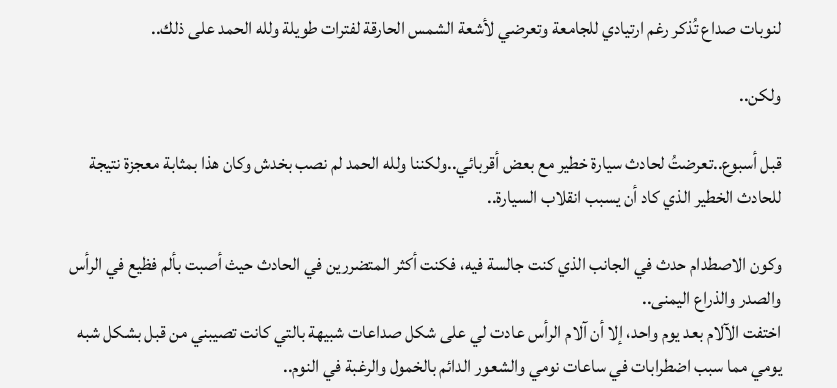لنوبات صداع تُذكر رغم ارتيادي للجامعة وتعرضي لأشعة الشمس الحارقة لفترات طويلة ولله الحمد على ذلك..

ولكن..

قبل أسبوع..تعرضتُ لحادث سيارة خطير مع بعض أقربائي..ولكننا ولله الحمد لم نصب بخدش وكان هذا بمثابة معجزة نتيجة للحادث الخطير الذي كاد أن يسبب انقلاب السيارة..

وكون الاصطدام حدث في الجانب الذي كنت جالسة فيه، فكنت أكثر المتضررين في الحادث حيث أصبت بألم فظيع في الرأس والصدر والذراع اليمنى..
اختفت الآلام بعد يوم واحد، إلا أن آلام الرأس عادت لي على شكل صداعات شبيهة بالتي كانت تصيبني من قبل بشكل شبه يومي مما سبب اضطرابات في ساعات نومي والشعور الدائم بالخمول والرغبة في النوم..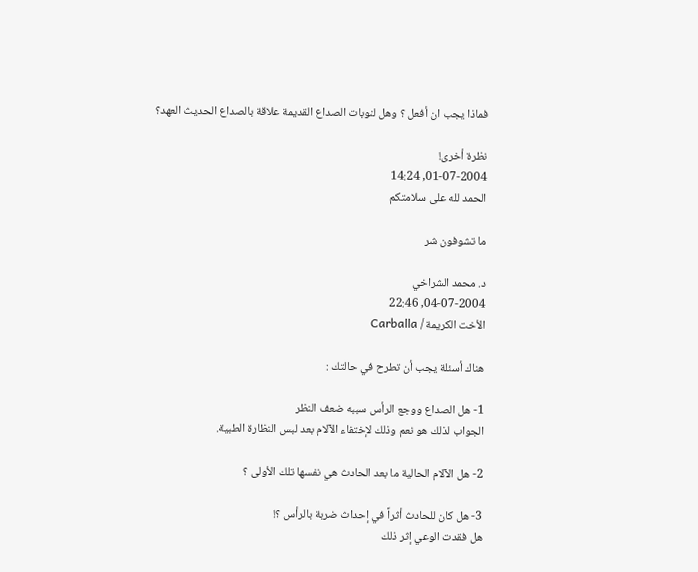فماذا يجب ان أفعل ؟ وهل لنوبات الصداع القديمة علاقة بالصداع الحديث العهد؟

نظرة أخرى!
01-07-2004, 14:24
الحمد لله على سلامتكم

ما تشوفون شر

د. محمد الشراخي
04-07-2004, 22:46
الأخت الكريمة / Carballa

هناك أسئلة يجب أن تطرح في حالتك :

1- هل الصداع ووجع الرأس سببه ضعف النظر
الجواب لذلك هو نعم وذلك لإختفاء الآلام بعد لبس النظارة الطبية.

2- هل الآلام الحالية ما بعد الحادث هي نفسها تلك الأولى ؟

3- هل كان للحادث أثراً في إحداث ضربة بالرأس ؟!
هل فقدت الوعي إثر ذلك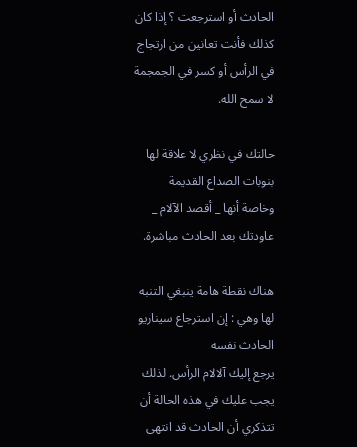الحادث أو استرجعت ؟ إذا كان كذلك فأنت تعانين من ارتجاج في الرأس أو كسر في الجمجمة لا سمح الله.

حالتك في نظري لا علاقة لها بنوبات الصداع القديمة
وخاصة أنها _ أقصد الآلام _ عاودتك بعد الحادث مباشرة.

هناك نقطة هامة ينبغي التنبه لها وهي : إن استرجاع سيناريو الحادث نفسه
يرجع إليك آلالام الرأس. لذلك يجب عليك في هذه الحالة أن تتذكري أن الحادث قد انتهى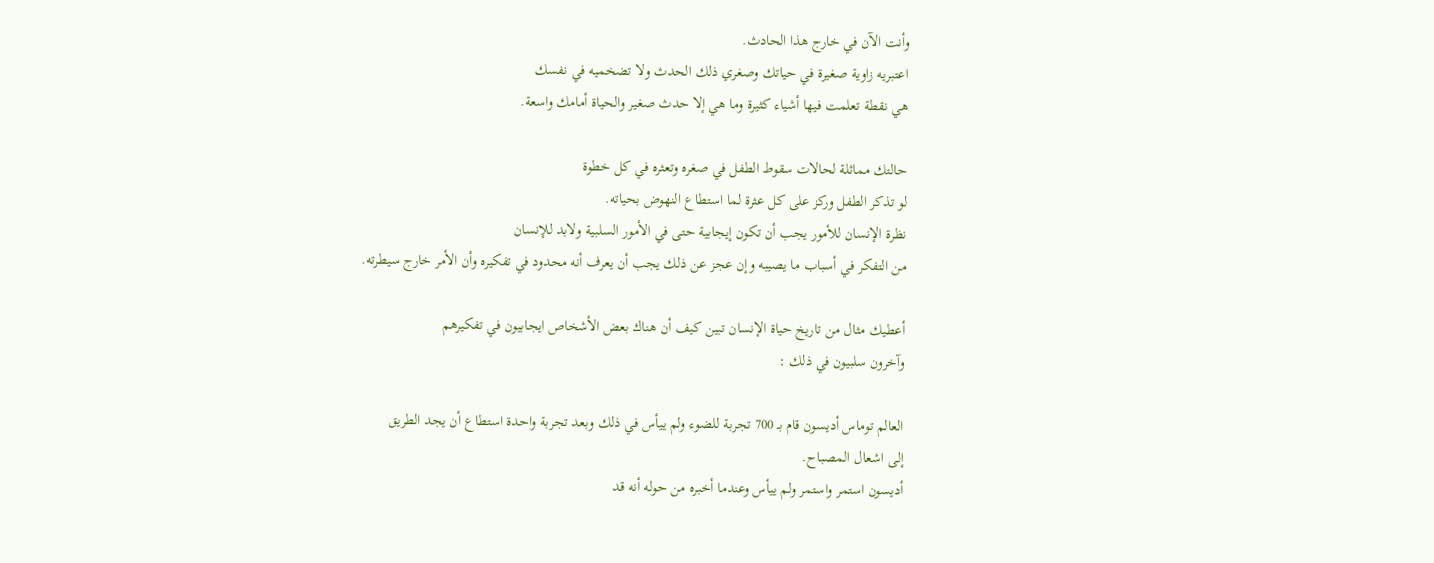وأنت الآن في خارج هذا الحادث.
اعتبريه زاوية صغيرة في حياتك وصغري ذلك الحدث ولا تضخميه في نفسك
هي نقطة تعلمت فيها أشياء كثيرة وما هي إلا حدث صغير والحياة أمامك واسعة.

حالتك مماثلة لحالات سقوط الطفل في صغره وتعثره في كل خطوة
لو تذكر الطفل وركز على كل عثرة لما استطاع النهوض بحياته.
نظرة الإنسان للأمور يجب أن تكون إيجابية حتى في الأمور السلبية ولابد للإنسان
من التفكر في أسباب ما يصيبه وإن عجز عن ذلك يجب أن يعرف أنه محدود في تفكيره وأن الأمر خارج سيطرته.

أعطيك مثال من تاريخ حياة الإنسان تبين كيف أن هناك بعض الأشخاص ايجابيون في تفكيرهم
وآخرون سلبيون في ذلك :

العالم توماس أديسون قام بـ 700 تجربة للضوء ولم ييأس في ذلك وبعد تجربة واحدة استطاع أن يجد الطريق
إلى اشعال المصباح.
أديسون استمر واستمر ولم ييأس وعندما أخبره من حوله أنه قد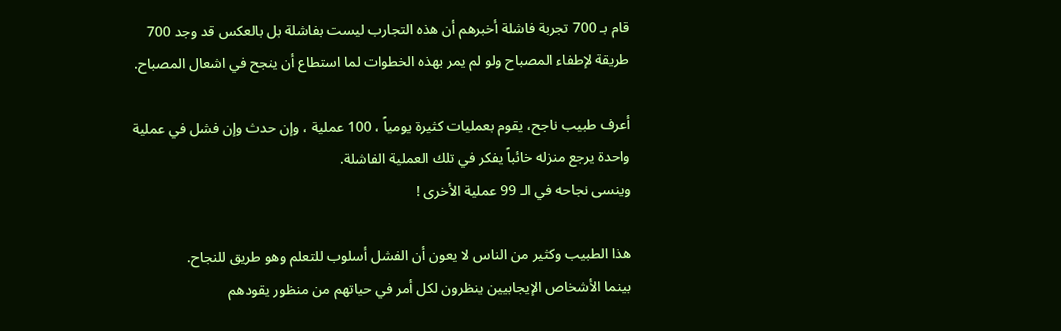قام بـ 700 تجربة فاشلة أخبرهم أن هذه التجارب ليست بفاشلة بل بالعكس قد وجد 700 طريقة لإطفاء المصباح ولو لم يمر بهذه الخطوات لما استطاع أن ينجح في اشعال المصباح.

أعرف طبيب ناجح، يقوم بعمليات كثيرة يومياً ، 100 عملية ، وإن حدث وإن فشل في عملية واحدة يرجع منزله خائباً يفكر في تلك العملية الفاشلة.
وينسى نجاحه في الـ 99 عملية الأخرى !

هذا الطبيب وكثير من الناس لا يعون أن الفشل أسلوب للتعلم وهو طريق للنجاح.
بينما الأشخاص الإيجابيين ينظرون لكل أمر في حياتهم من منظور يقودهم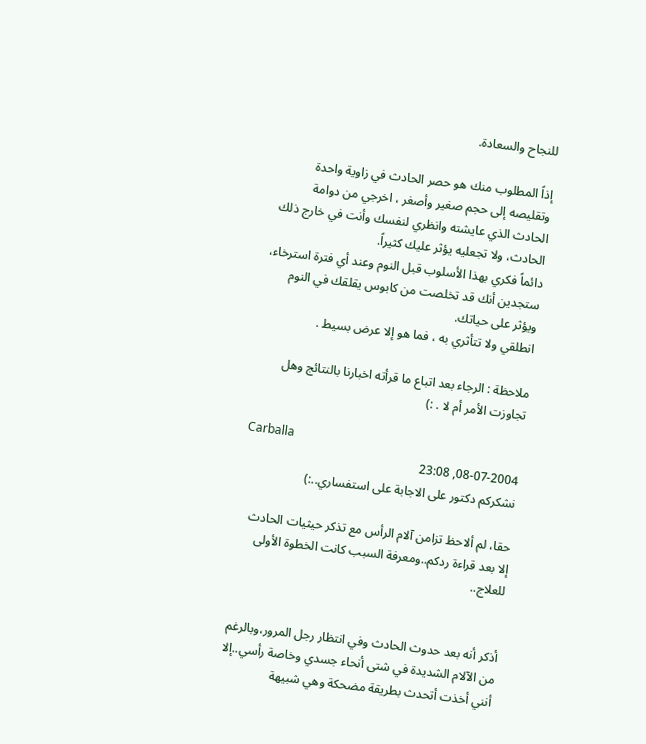للنجاح والسعادة.

إذاً المطلوب منك هو حصر الحادث في زاوية واحدة وتقليصه إلى حجم صغير وأصغر ، اخرجي من دوامة الحادث الذي عايشته وانظري لنفسك وأنت في خارج ذلك الحادث، ولا تجعليه يؤثر عليك كثيراً.
دائماً فكري بهذا الأسلوب قبل النوم وعند أي فترة استرخاء، ستجدين أنك قد تخلصت من كابوس يقلقك في النوم ويؤثر على حياتك.
انطلقي ولا تتأثري به ، فما هو إلا عرض بسيط .

ملاحظة : الرجاء بعد اتباع ما قرأته اخبارنا بالنتائج وهل تجاوزت الأمر أم لا . :)

Carballa
08-07-2004, 23:08
نشكركم دكتور على الاجابة على استفساري..:)

حقا، لم ألاحظ تزامن آلام الرأس مع تذكر حيثيات الحادث إلا بعد قراءة ردكم..ومعرفة السبب كانت الخطوة الأولى للعلاج..


أذكر أنه بعد حدوث الحادث وفي انتظار رجل المرور،وبالرغم من الآلام الشديدة في شتى أنحاء جسدي وخاصة رأسي..إلا أنني أخذت أتحدث بطريقة مضحكة وهي شبيهة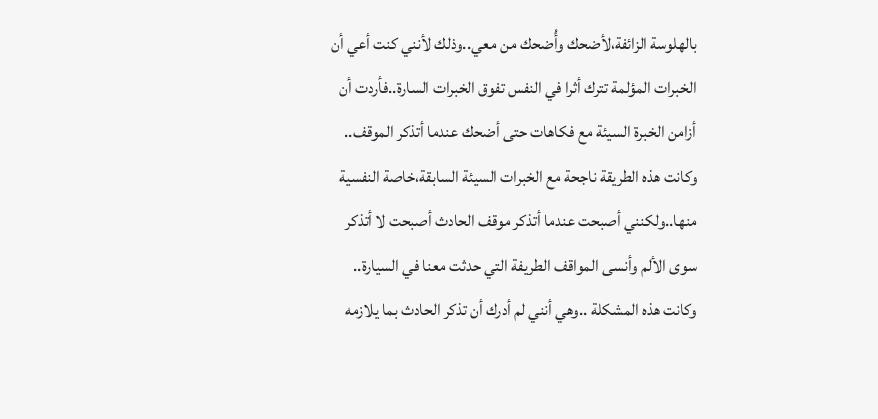بالهلوسة الزائفة،لأضحك وأُضحك من معي..وذلك لأنني كنت أعي أن الخبرات المؤلمة تترك أثرا في النفس تفوق الخبرات السارة..فأردت أن أزامن الخبرة السيئة مع فكاهات حتى أضحك عندما أتذكر الموقف..
وكانت هذه الطريقة ناجحة مع الخبرات السيئة السابقة،خاصة النفسية منها..ولكنني أصبحت عندما أتذكر موقف الحادث أصبحت لا أتذكر سوى الألم وأنسى المواقف الطريفة التي حدثت معنا في السيارة..
وكانت هذه المشكلة ..وهي أنني لم أدرك أن تذكر الحادث بما يلازمه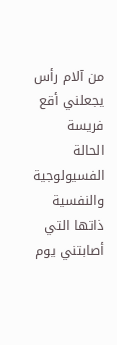من آلام رأس يجعلني أقع فريسة الحالة الفسيولوجية والنفسية ذاتها التي أصابتني يوم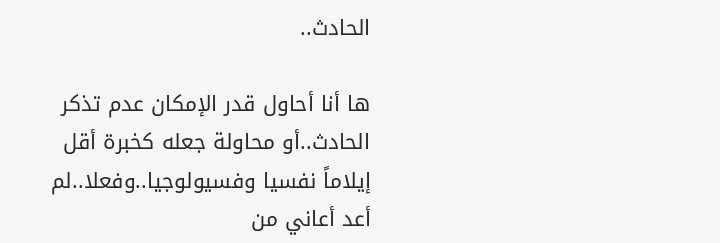الحادث..

ها أنا أحاول قدر الإمكان عدم تذكر الحادث..أو محاولة جعله كخبرة أقل إيلاماً نفسيا وفسيولوجيا..وفعلا..لم أعد أعاني من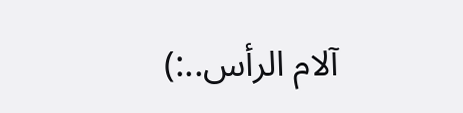آلام الرأس..:)